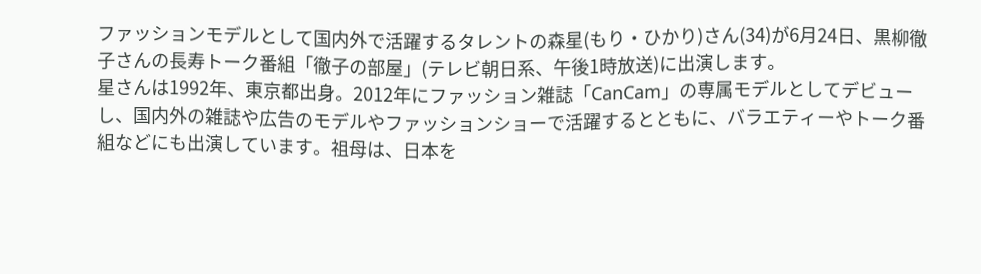ファッションモデルとして国内外で活躍するタレントの森星(もり・ひかり)さん(34)が6月24日、黒柳徹子さんの長寿トーク番組「徹子の部屋」(テレビ朝日系、午後1時放送)に出演します。
星さんは1992年、東京都出身。2012年にファッション雑誌「CanCam」の専属モデルとしてデビューし、国内外の雑誌や広告のモデルやファッションショーで活躍するとともに、バラエティーやトーク番組などにも出演しています。祖母は、日本を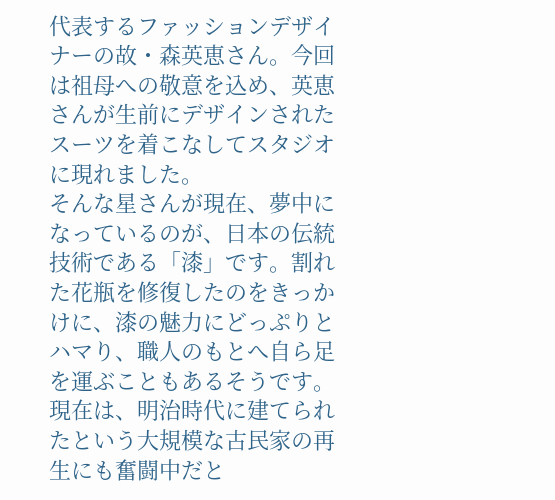代表するファッションデザイナーの故・森英恵さん。今回は祖母への敬意を込め、英恵さんが生前にデザインされたスーツを着こなしてスタジオに現れました。
そんな星さんが現在、夢中になっているのが、日本の伝統技術である「漆」です。割れた花瓶を修復したのをきっかけに、漆の魅力にどっぷりとハマり、職人のもとへ自ら足を運ぶこともあるそうです。
現在は、明治時代に建てられたという大規模な古民家の再生にも奮闘中だと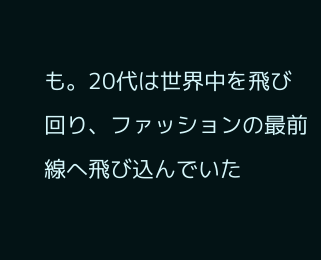も。20代は世界中を飛び回り、ファッションの最前線へ飛び込んでいた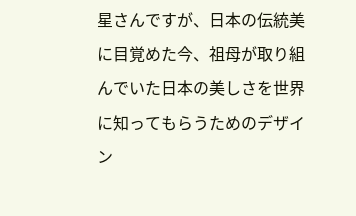星さんですが、日本の伝統美に目覚めた今、祖母が取り組んでいた日本の美しさを世界に知ってもらうためのデザイン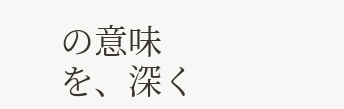の意味を、深く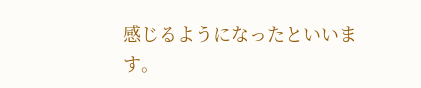感じるようになったといいます。